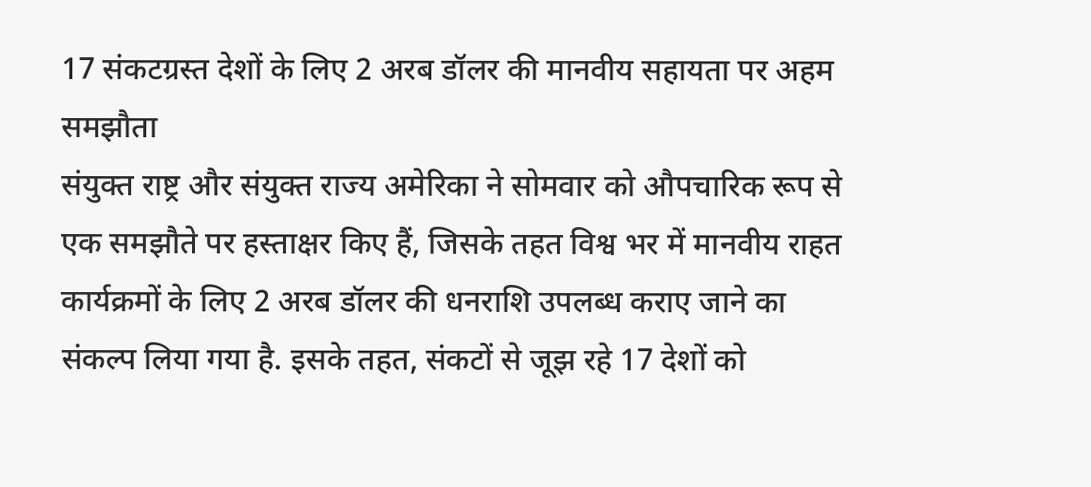17 संकटग्रस्त देशों के लिए 2 अरब डॉलर की मानवीय सहायता पर अहम समझौता
संयुक्त राष्ट्र और संयुक्त राज्य अमेरिका ने सोमवार को औपचारिक रूप से एक समझौते पर हस्ताक्षर किए हैं, जिसके तहत विश्व भर में मानवीय राहत कार्यक्रमों के लिए 2 अरब डॉलर की धनराशि उपलब्ध कराए जाने का संकल्प लिया गया है. इसके तहत, संकटों से जूझ रहे 17 देशों को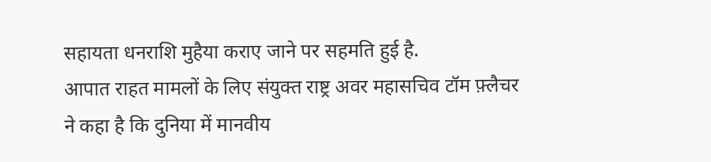सहायता धनराशि मुहैया कराए जाने पर सहमति हुई है.
आपात राहत मामलों के लिए संयुक्त राष्ट्र अवर महासचिव टॉम फ़्लैचर ने कहा है कि दुनिया में मानवीय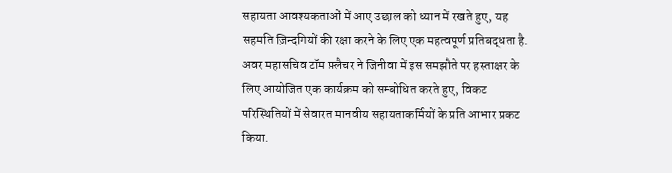सहायता आवश्यकताओं में आए उछाल को ध्यान में रखते हुए, यह सहमति ज़िन्दगियों की रक्षा करने के लिए एक महत्वपूर्ण प्रतिबद्धता है.
अवर महासचिव टॉम फ़्लैचर ने जिनीवा में इस समझौते पर हस्ताक्षर के लिए आयोजित एक कार्यक्रम को सम्बोधित करते हुए, विकट परिस्थितियों में सेवारत मानवीय सहायताकर्मियों के प्रति आभार प्रकट किया.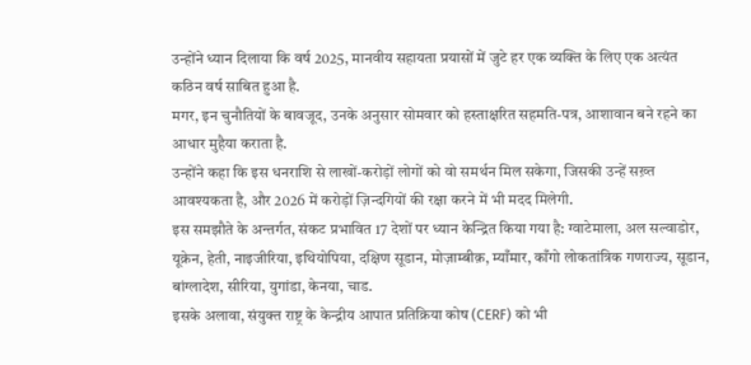उन्होंने ध्यान दिलाया कि वर्ष 2025, मानवीय सहायता प्रयासों में जुटे हर एक व्यक्ति के लिए एक अत्यंत कठिन वर्ष साबित हुआ है.
मगर, इन चुनौतियों के बावजूद, उनके अनुसार सोमवार को हस्ताक्षरित सहमति-पत्र, आशावान बने रहने का आधार मुहैया कराता है.
उन्होंने कहा कि इस धनराशि से लाखों-करोड़ों लोगों को वो समर्थन मिल सकेगा, जिसकी उन्हें सख़्त आवश्यकता है, और 2026 में करोड़ों ज़िन्दगियों की रक्षा करने में भी मदद मिलेगी.
इस समझौते के अन्तर्गत, संकट प्रभावित 17 देशों पर ध्यान केन्द्रित किया गया है: ग्वाटेमाला, अल सल्वाडोर, यूक्रेन, हेती, नाइजीरिया, इथियोपिया, दक्षिण सूडान, मोज़ाम्बीक़, म्याँमार, काँगो लोकतांत्रिक गणराज्य, सूडान, बांग्लादेश, सीरिया, युगांडा, केनया, चाड.
इसके अलावा, संयुक्त राष्ट्र के केन्द्रीय आपात प्रतिक्रिया कोष (CERF) को भी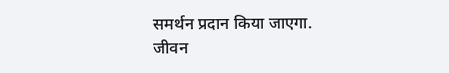समर्थन प्रदान किया जाएगा.
जीवन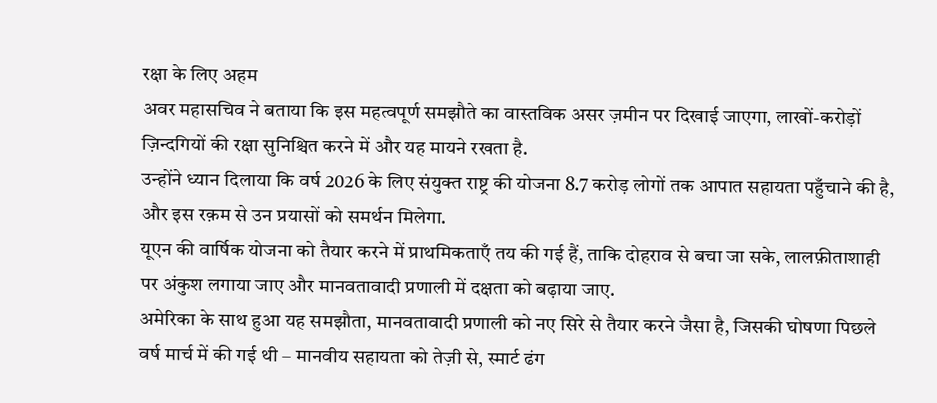रक्षा के लिए अहम
अवर महासचिव ने बताया कि इस महत्वपूर्ण समझौते का वास्तविक असर ज़मीन पर दिखाई जाएगा, लाखों-करोड़ों ज़िन्दगियों की रक्षा सुनिश्चित करने में और यह मायने रखता है.
उन्होंने ध्यान दिलाया कि वर्ष 2026 के लिए संयुक्त राष्ट्र की योजना 8.7 करोड़ लोगों तक आपात सहायता पहुँचाने की है, और इस रक़म से उन प्रयासों को समर्थन मिलेगा.
यूएन की वार्षिक योजना को तैयार करने में प्राथमिकताएँ तय की गई हैं, ताकि दोहराव से बचा जा सके, लालफ़ीताशाही पर अंकुश लगाया जाए और मानवतावादी प्रणाली में दक्षता को बढ़ाया जाए.
अमेरिका के साथ हुआ यह समझौता, मानवतावादी प्रणाली को नए सिरे से तैयार करने जैसा है, जिसकी घोषणा पिछले वर्ष मार्च में की गई थी – मानवीय सहायता को तेज़ी से, स्मार्ट ढंग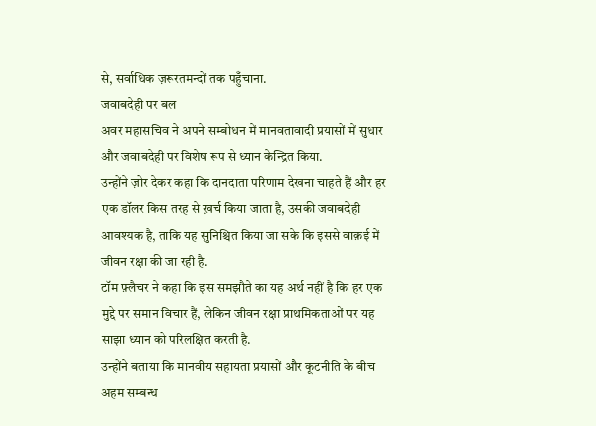से, सर्वाधिक ज़रूरतमन्दों तक पहुँचाना.
जवाबदेही पर बल
अवर महासचिव ने अपने सम्बोधन में मानवतावादी प्रयासों में सुधार और जवाबदेही पर विशेष रूप से ध्यान केन्द्रित किया.
उन्होंने ज़ोर देकर कहा कि दानदाता परिणाम देखना चाहते हैं और हर एक डॉलर किस तरह से ख़र्च किया जाता है, उसकी जवाबदेही आवश्यक है, ताकि यह सुनिश्चित किया जा सके कि इससे वाक़ई में जीवन रक्षा की जा रही है.
टॉम फ़्लैचर ने कहा कि इस समझौते का यह अर्थ नहीं है कि हर एक मुद्दे पर समान विचार हैं, लेकिन जीवन रक्षा प्राथमिकताओं पर यह साझा ध्यान को परिलक्षित करती है.
उन्होंने बताया कि मानवीय सहायता प्रयासों और कूटनीति के बीच अहम सम्बन्ध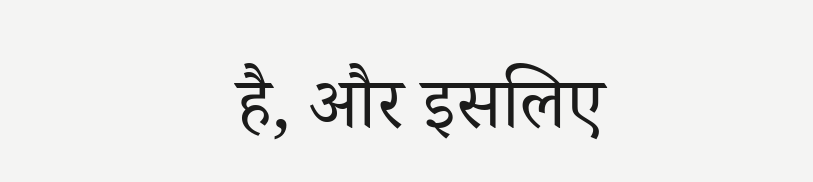है, और इसलिए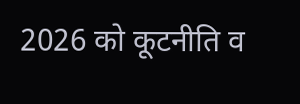2026 को कूटनीति व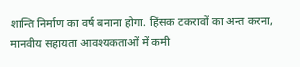शान्ति निर्माण का वर्ष बनाना होगा. हिंसक टकरावों का अन्त करना, मानवीय सहायता आवश्यकताओं में कमी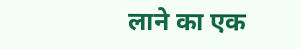लाने का एक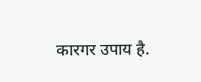कारगर उपाय है.